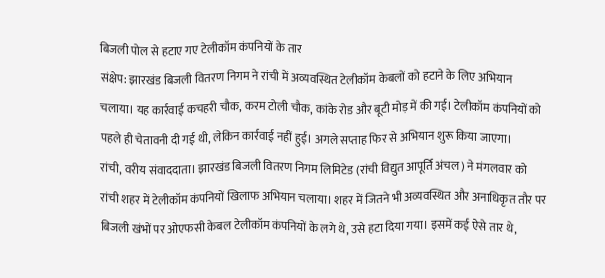बिजली पोल से हटाए गए टेलीकॉम कंपनियों के तार
संक्षेप: झारखंड बिजली वितरण निगम ने रांची में अव्यवस्थित टेलीकॉम केबलों को हटाने के लिए अभियान चलाया। यह कार्रवाई कचहरी चौक, करम टोली चौक, कांके रोड और बूटी मोड़ में की गई। टेलीकॉम कंपनियों को पहले ही चेतावनी दी गई थी, लेकिन कार्रवाई नहीं हुई। अगले सप्ताह फिर से अभियान शुरू किया जाएगा।
रांची, वरीय संवाददाता। झारखंड बिजली वितरण निगम लिमिटेड (रांची विद्युत आपूर्ति अंचल) ने मंगलवार को रांची शहर में टेलीकॉम कंपनियों खिलाफ अभियान चलाया। शहर में जितने भी अव्यवस्थित और अनाधिकृत तौर पर बिजली खंभों पर ओएफसी केबल टेलीकॉम कंपनियों के लगे थे, उसे हटा दिया गया। इसमें कई ऐसे तार थे,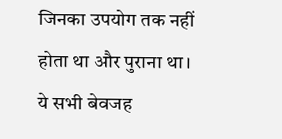जिनका उपयोग तक नहीं होता था और पुराना था। ये सभी बेवजह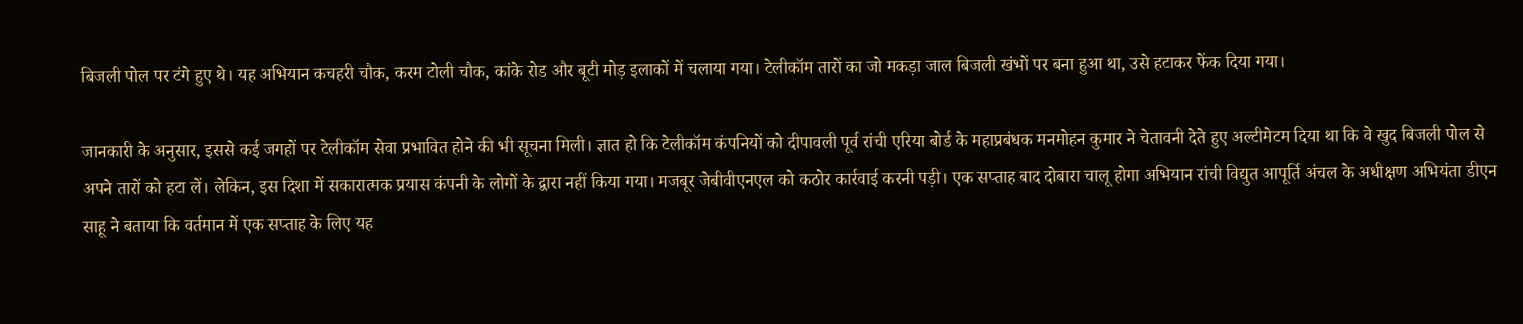बिजली पोल पर टंगे हुए थे। यह अभियान कचहरी चौक, करम टोली चौक, कांके रोड और बूटी मोड़ इलाकों में चलाया गया। टेलीकॉम तारों का जो मकड़ा जाल बिजली खंभों पर बना हुआ था, उसे हटाकर फेंक दिया गया।

जानकारी के अनुसार, इससे कई जगहों पर टेलीकॉम सेवा प्रभावित होने की भी सूचना मिली। ज्ञात हो कि टेलीकॉम कंपनियों को दीपावली पूर्व रांची एरिया बोर्ड के महाप्रबंधक मनमोहन कुमार ने चेतावनी देते हुए अल्टीमेटम दिया था कि वे खुद बिजली पोल से अपने तारों को हटा लें। लेकिन, इस दिशा में सकारात्मक प्रयास कंपनी के लोगों के द्वारा नहीं किया गया। मजबूर जेबीवीएनएल को कठोर कार्रवाई करनी पड़ी। एक सप्ताह बाद दोबारा चालू होगा अभियान रांची विद्युत आपूर्ति अंचल के अधीक्षण अभियंता डीएन साहू ने बताया कि वर्तमान में एक सप्ताह के लिए यह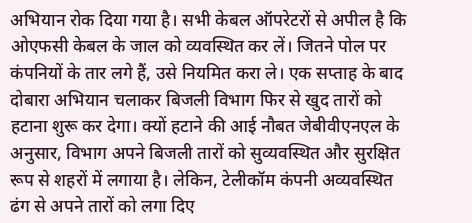अभियान रोक दिया गया है। सभी केबल ऑपरेटरों से अपील है कि ओएफसी केबल के जाल को व्यवस्थित कर लें। जितने पोल पर कंपनियों के तार लगे हैं, उसे नियमित करा ले। एक सप्ताह के बाद दोबारा अभियान चलाकर बिजली विभाग फिर से खुद तारों को हटाना शुरू कर देगा। क्यों हटाने की आई नौबत जेबीवीएनएल के अनुसार, विभाग अपने बिजली तारों को सुव्यवस्थित और सुरक्षित रूप से शहरों में लगाया है। लेकिन, टेलीकॉम कंपनी अव्यवस्थित ढंग से अपने तारों को लगा दिए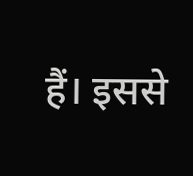हैं। इससे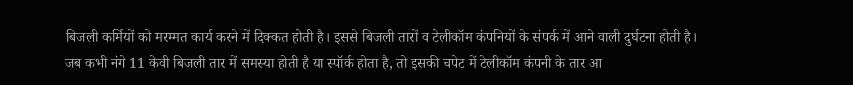बिजली कर्मियों को मरम्मत कार्य करने में दिक्कत होती है। इससे बिजली तारों व टेलीकॉम कंपनियों के संपर्क में आने वाली दुर्घटना होती है। जब कभी नंगे 11 केवी बिजली तार में समस्या होती है या स्पॉर्क होता है, तो इसकी चपेट में टेलीकॉम कंपनी के तार आ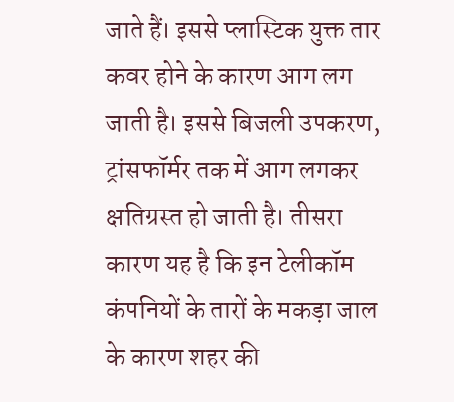जाते हैं। इससे प्लास्टिक युक्त तार कवर होने के कारण आग लग जाती है। इससे बिजली उपकरण, ट्रांसफॉर्मर तक में आग लगकर क्षतिग्रस्त हो जाती है। तीसरा कारण यह है कि इन टेलीकॉम कंपनियों के तारों के मकड़ा जाल के कारण शहर की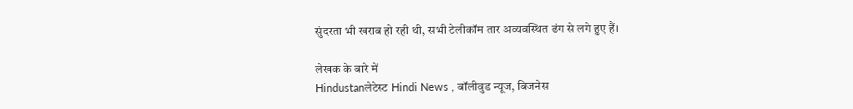सुंदरता भी खराब हो रही थी, सभी टेलीकॉम तार अव्यवस्थित ढंग से लगे हुए हैं।

लेखक के बारे में
Hindustanलेटेस्ट Hindi News , बॉलीवुड न्यूज, बिजनेस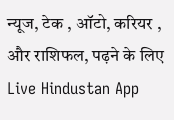न्यूज, टेक , ऑटो, करियर , और राशिफल, पढ़ने के लिए Live Hindustan App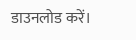डाउनलोड करें।